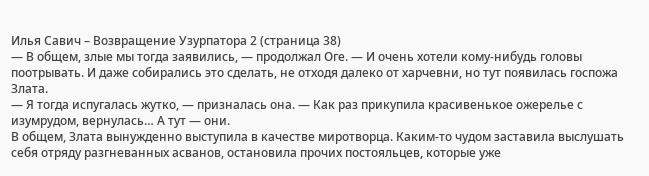Илья Савич – Возвращение Узурпатора 2 (страница 38)
— В общем, злые мы тогда заявились, — продолжал Оге. — И очень хотели кому-нибудь головы поотрывать. И даже собирались это сделать, не отходя далеко от харчевни, но тут появилась госпожа Злата.
— Я тогда испугалась жутко, — призналась она. — Как раз прикупила красивенькое ожерелье с изумрудом, вернулась… А тут — они.
В общем, Злата вынужденно выступила в качестве миротворца. Каким-то чудом заставила выслушать себя отряду разгневанных асванов, остановила прочих постояльцев, которые уже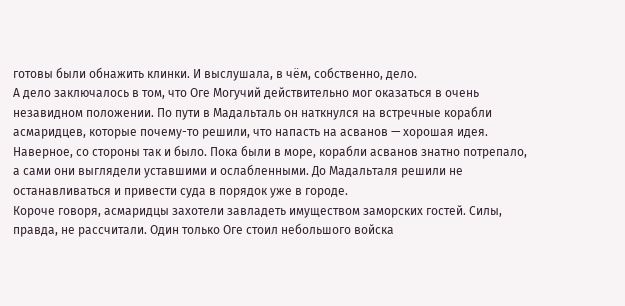готовы были обнажить клинки. И выслушала, в чём, собственно, дело.
А дело заключалось в том, что Оге Могучий действительно мог оказаться в очень незавидном положении. По пути в Мадальталь он наткнулся на встречные корабли асмаридцев, которые почему-то решили, что напасть на асванов — хорошая идея.
Наверное, со стороны так и было. Пока были в море, корабли асванов знатно потрепало, а сами они выглядели уставшими и ослабленными. До Мадальталя решили не останавливаться и привести суда в порядок уже в городе.
Короче говоря, асмаридцы захотели завладеть имуществом заморских гостей. Силы, правда, не рассчитали. Один только Оге стоил небольшого войска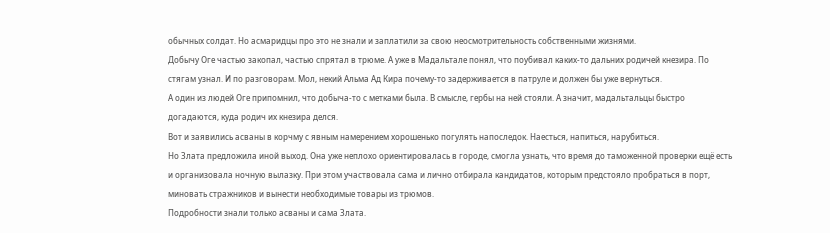обычных солдат. Но асмаридцы про это не знали и заплатили за свою неосмотрительность собственными жизнями.
Добычу Оге частью закопал, частью спрятал в трюме. А уже в Мадальтале понял, что поубивал каких-то дальних родичей кнезира. По стягам узнал. И по разговорам. Мол, некий Альма Ад Кира почему-то задерживается в патруле и должен бы уже вернуться.
А один из людей Оге припомнил, что добыча-то с метками была. В смысле, гербы на ней стояли. А значит, мадальтальцы быстро догадаются, куда родич их кнезира делся.
Вот и заявились асваны в корчму с явным намерением хорошенько погулять напоследок. Наесться, напиться, нарубиться.
Но Злата предложила иной выход. Она уже неплохо ориентировалась в городе, смогла узнать, что время до таможенной проверки ещё есть и организовала ночную вылазку. При этом участвовала сама и лично отбирала кандидатов, которым предстояло пробраться в порт, миновать стражников и вынести необходимые товары из трюмов.
Подробности знали только асваны и сама Злата.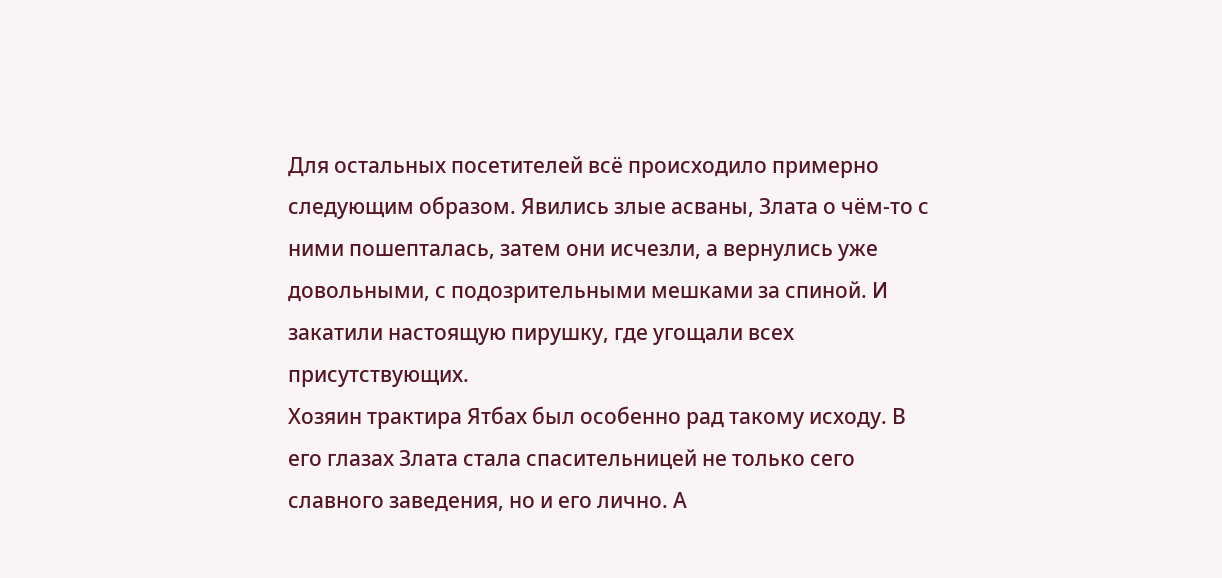Для остальных посетителей всё происходило примерно следующим образом. Явились злые асваны, Злата о чём-то с ними пошепталась, затем они исчезли, а вернулись уже довольными, с подозрительными мешками за спиной. И закатили настоящую пирушку, где угощали всех присутствующих.
Хозяин трактира Ятбах был особенно рад такому исходу. В его глазах Злата стала спасительницей не только сего славного заведения, но и его лично. А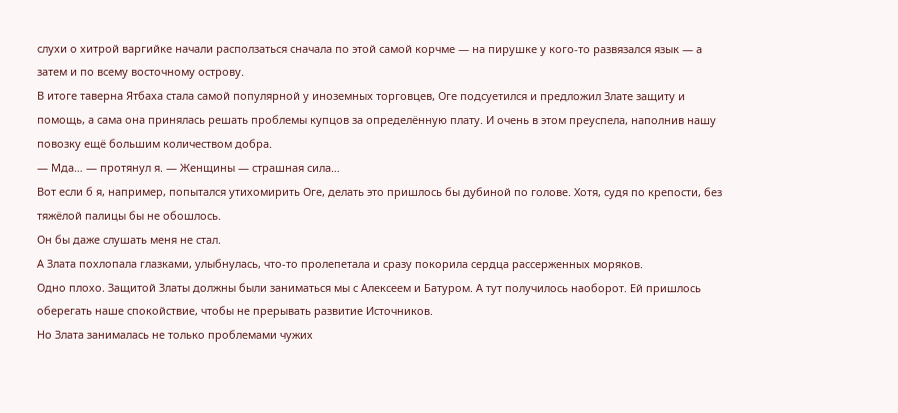слухи о хитрой варгийке начали расползаться сначала по этой самой корчме — на пирушке у кого-то развязался язык — а затем и по всему восточному острову.
В итоге таверна Ятбаха стала самой популярной у иноземных торговцев, Оге подсуетился и предложил Злате защиту и помощь, а сама она принялась решать проблемы купцов за определённую плату. И очень в этом преуспела, наполнив нашу повозку ещё большим количеством добра.
— Мда… — протянул я. — Женщины — страшная сила…
Вот если б я, например, попытался утихомирить Оге, делать это пришлось бы дубиной по голове. Хотя, судя по крепости, без тяжёлой палицы бы не обошлось.
Он бы даже слушать меня не стал.
А Злата похлопала глазками, улыбнулась, что-то пролепетала и сразу покорила сердца рассерженных моряков.
Одно плохо. Защитой Златы должны были заниматься мы с Алексеем и Батуром. А тут получилось наоборот. Ей пришлось оберегать наше спокойствие, чтобы не прерывать развитие Источников.
Но Злата занималась не только проблемами чужих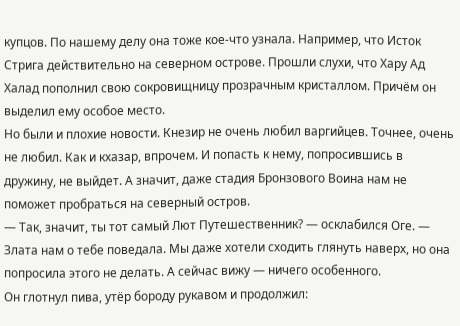купцов. По нашему делу она тоже кое-что узнала. Например, что Исток Стрига действительно на северном острове. Прошли слухи, что Хару Ад Халад пополнил свою сокровищницу прозрачным кристаллом. Причём он выделил ему особое место.
Но были и плохие новости. Кнезир не очень любил варгийцев. Точнее, очень не любил. Как и кхазар, впрочем. И попасть к нему, попросившись в дружину, не выйдет. А значит, даже стадия Бронзового Воина нам не поможет пробраться на северный остров.
— Так, значит, ты тот самый Лют Путешественник? — осклабился Оге. — Злата нам о тебе поведала. Мы даже хотели сходить глянуть наверх, но она попросила этого не делать. А сейчас вижу — ничего особенного.
Он глотнул пива, утёр бороду рукавом и продолжил: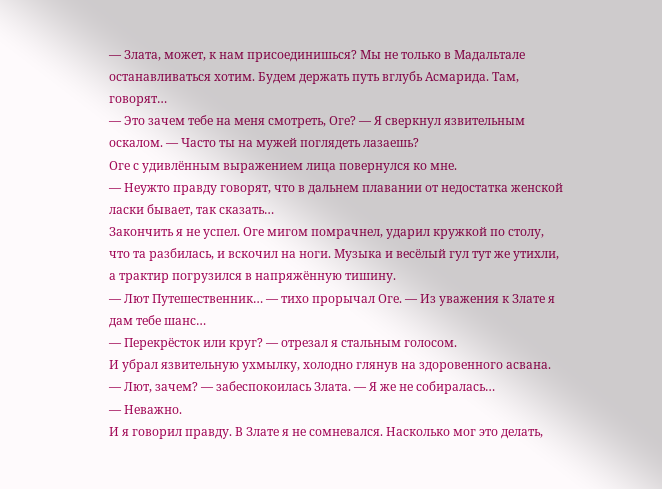— Злата, может, к нам присоединишься? Мы не только в Мадальтале останавливаться хотим. Будем держать путь вглубь Асмарида. Там, говорят…
— Это зачем тебе на меня смотреть, Оге? — Я сверкнул язвительным оскалом. — Часто ты на мужей поглядеть лазаешь?
Оге с удивлённым выражением лица повернулся ко мне.
— Неужто правду говорят, что в дальнем плавании от недостатка женской ласки бывает, так сказать…
Закончить я не успел. Оге мигом помрачнел, ударил кружкой по столу, что та разбилась, и вскочил на ноги. Музыка и весёлый гул тут же утихли, а трактир погрузился в напряжённую тишину.
— Лют Путешественник… — тихо прорычал Оге. — Из уважения к Злате я дам тебе шанс…
— Перекрёсток или круг? — отрезал я стальным голосом.
И убрал язвительную ухмылку, холодно глянув на здоровенного асвана.
— Лют, зачем? — забеспокоилась Злата. — Я же не собиралась…
— Неважно.
И я говорил правду. В Злате я не сомневался. Насколько мог это делать,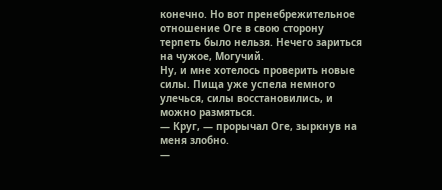конечно. Но вот пренебрежительное отношение Оге в свою сторону терпеть было нельзя. Нечего зариться на чужое, Могучий.
Ну, и мне хотелось проверить новые силы. Пища уже успела немного улечься, силы восстановились, и можно размяться.
— Круг, — прорычал Оге, зыркнув на меня злобно.
—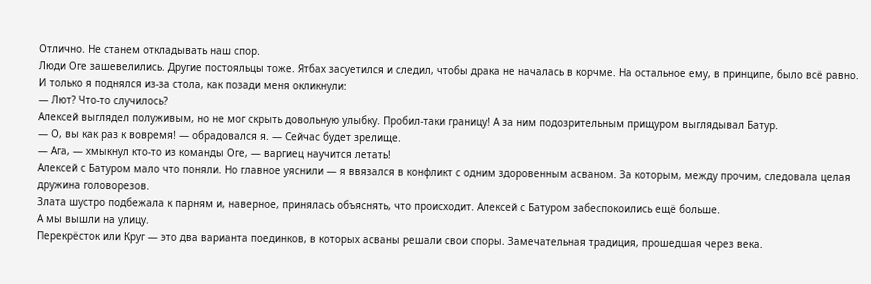Отлично. Не станем откладывать наш спор.
Люди Оге зашевелились. Другие постояльцы тоже. Ятбах засуетился и следил, чтобы драка не началась в корчме. На остальное ему, в принципе, было всё равно.
И только я поднялся из-за стола, как позади меня окликнули:
— Лют? Что-то случилось?
Алексей выглядел полуживым, но не мог скрыть довольную улыбку. Пробил-таки границу! А за ним подозрительным прищуром выглядывал Батур.
— О, вы как раз к вовремя! — обрадовался я. — Сейчас будет зрелище.
— Ага, — хмыкнул кто-то из команды Оге, — варгиец научится летать!
Алексей с Батуром мало что поняли. Но главное уяснили — я ввязался в конфликт с одним здоровенным асваном. За которым, между прочим, следовала целая дружина головорезов.
Злата шустро подбежала к парням и, наверное, принялась объяснять, что происходит. Алексей с Батуром забеспокоились ещё больше.
А мы вышли на улицу.
Перекрёсток или Круг — это два варианта поединков, в которых асваны решали свои споры. Замечательная традиция, прошедшая через века.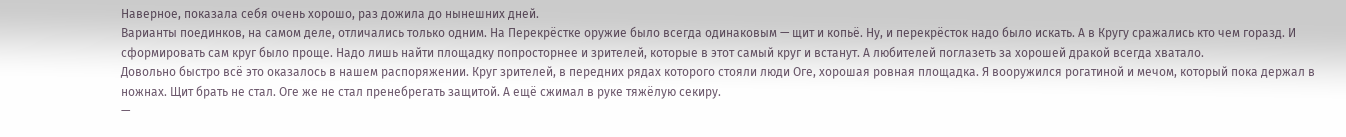Наверное, показала себя очень хорошо, раз дожила до нынешних дней.
Варианты поединков, на самом деле, отличались только одним. На Перекрёстке оружие было всегда одинаковым — щит и копьё. Ну, и перекрёсток надо было искать. А в Кругу сражались кто чем горазд. И сформировать сам круг было проще. Надо лишь найти площадку попросторнее и зрителей, которые в этот самый круг и встанут. А любителей поглазеть за хорошей дракой всегда хватало.
Довольно быстро всё это оказалось в нашем распоряжении. Круг зрителей, в передних рядах которого стояли люди Оге, хорошая ровная площадка. Я вооружился рогатиной и мечом, который пока держал в ножнах. Щит брать не стал. Оге же не стал пренебрегать защитой. А ещё сжимал в руке тяжёлую секиру.
—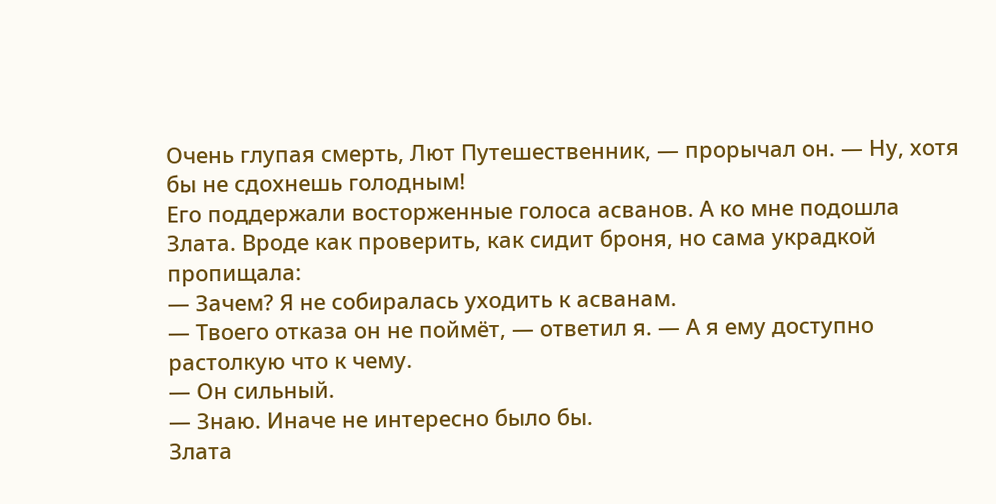Очень глупая смерть, Лют Путешественник, — прорычал он. — Ну, хотя бы не сдохнешь голодным!
Его поддержали восторженные голоса асванов. А ко мне подошла Злата. Вроде как проверить, как сидит броня, но сама украдкой пропищала:
— Зачем? Я не собиралась уходить к асванам.
— Твоего отказа он не поймёт, — ответил я. — А я ему доступно растолкую что к чему.
— Он сильный.
— Знаю. Иначе не интересно было бы.
Злата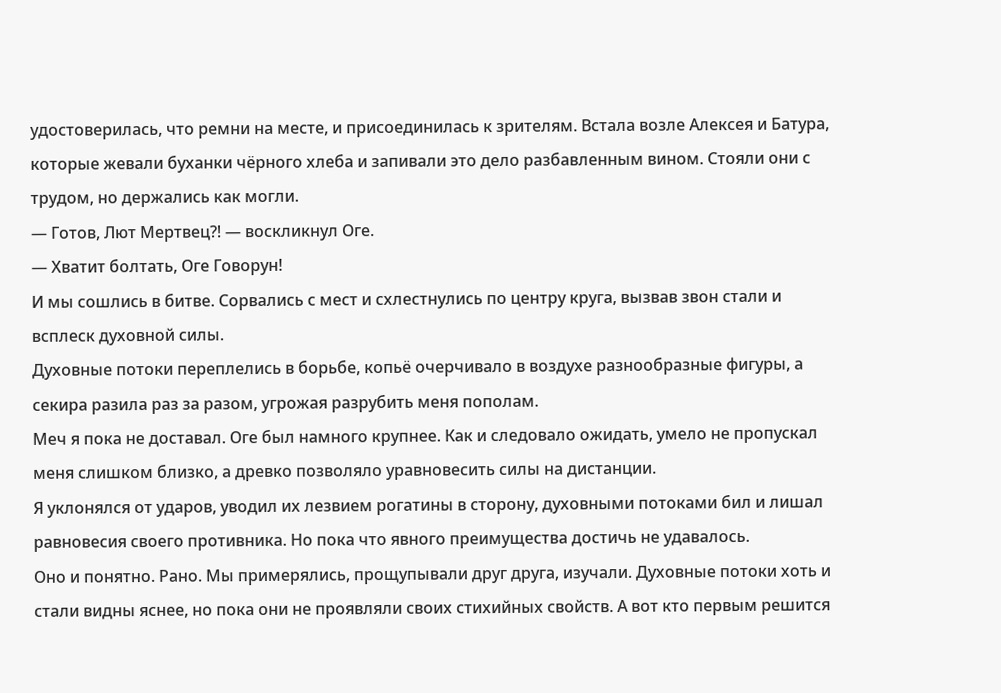удостоверилась, что ремни на месте, и присоединилась к зрителям. Встала возле Алексея и Батура, которые жевали буханки чёрного хлеба и запивали это дело разбавленным вином. Стояли они с трудом, но держались как могли.
— Готов, Лют Мертвец⁈ — воскликнул Оге.
— Хватит болтать, Оге Говорун!
И мы сошлись в битве. Сорвались с мест и схлестнулись по центру круга, вызвав звон стали и всплеск духовной силы.
Духовные потоки переплелись в борьбе, копьё очерчивало в воздухе разнообразные фигуры, а секира разила раз за разом, угрожая разрубить меня пополам.
Меч я пока не доставал. Оге был намного крупнее. Как и следовало ожидать, умело не пропускал меня слишком близко, а древко позволяло уравновесить силы на дистанции.
Я уклонялся от ударов, уводил их лезвием рогатины в сторону, духовными потоками бил и лишал равновесия своего противника. Но пока что явного преимущества достичь не удавалось.
Оно и понятно. Рано. Мы примерялись, прощупывали друг друга, изучали. Духовные потоки хоть и стали видны яснее, но пока они не проявляли своих стихийных свойств. А вот кто первым решится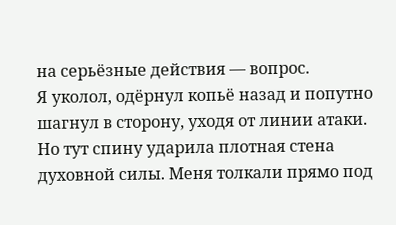на серьёзные действия — вопрос.
Я уколол, одёрнул копьё назад и попутно шагнул в сторону, уходя от линии атаки. Но тут спину ударила плотная стена духовной силы. Меня толкали прямо под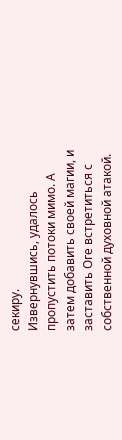секиру.
Извернувшись, удалось пропустить потоки мимо. А затем добавить своей магии, и заставить Оге встретиться с собственной духовной атакой.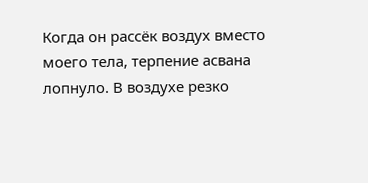Когда он рассёк воздух вместо моего тела, терпение асвана лопнуло. В воздухе резко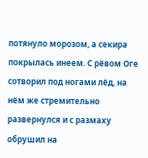потянуло морозом, а секира покрылась инеем. С рёвом Оге сотворил под ногами лёд, на нём же стремительно развернулся и с размаху обрушил на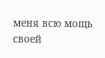меня всю мощь своей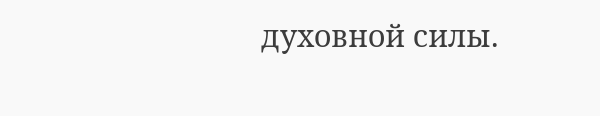духовной силы.